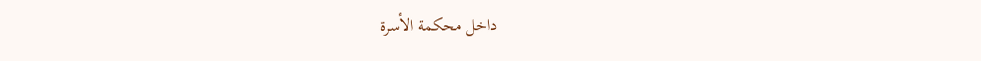داخل محكمة الأسرة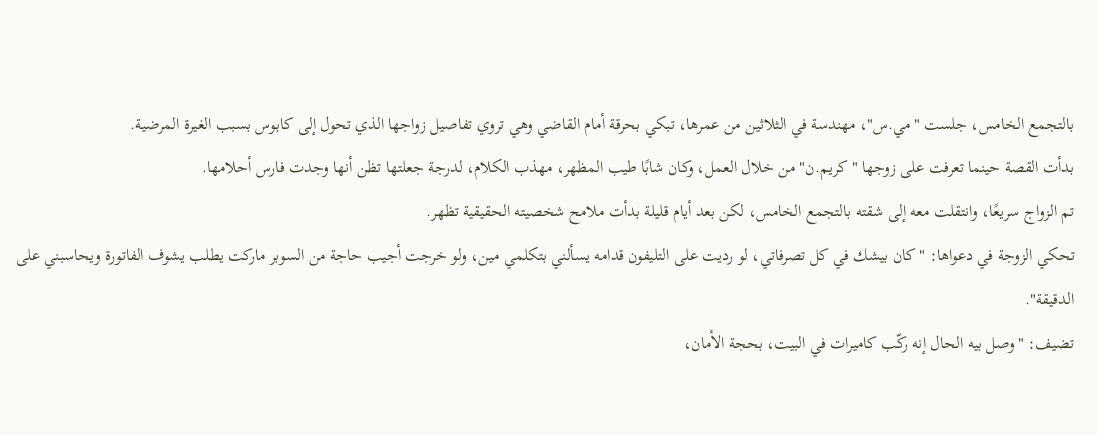بالتجمع الخامس، جلست "مي.س"، مهندسة في الثلاثين من عمرها، تبكي بحرقة أمام القاضي وهي تروي تفاصيل زواجها الذي تحول إلى كابوس بسبب الغيرة المرضية.
بدأت القصة حينما تعرفت على زوجها "كريم.ن" من خلال العمل، وكان شابًا طيب المظهر، مهذب الكلام، لدرجة جعلتها تظن أنها وجدت فارس أحلامها.
تم الزواج سريعًا، وانتقلت معه إلى شقته بالتجمع الخامس، لكن بعد أيام قليلة بدأت ملامح شخصيته الحقيقية تظهر.
تحكي الزوجة في دعواها: "كان بيشك في كل تصرفاتي، لو رديت على التليفون قدامه يسألني بتكلمي مين، ولو خرجت أجيب حاجة من السوبر ماركت يطلب يشوف الفاتورة ويحاسبني على الدقيقة".
تضيف: "وصل بيه الحال إنه ركّب كاميرات في البيت، بحجة الأمان،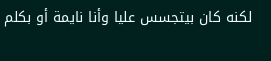لكنه كان بيتجسس عليا وأنا نايمة أو بكلم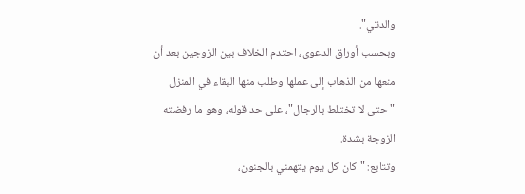والدتي".
وبحسب أوراق الدعوى، احتدم الخلاف بين الزوجين بعد أن منعها من الذهاب إلى عملها وطلب منها البقاء في المنزل "حتى لا تختلط بالرجال"، على حد قوله، وهو ما رفضته الزوجة بشدة.
وتتابع: "كان كل يوم يتهمني بالجنون،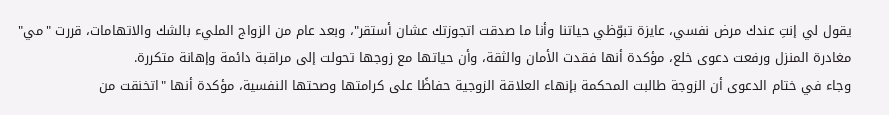يقول لي إنتِ عندك مرض نفسي، عايزة تبوّظي حياتنا وأنا ما صدقت اتجوزتك عشان أستقر"، وبعد عام من الزواج المليء بالشك والاتهامات، قررت "مي" مغادرة المنزل ورفعت دعوى خلع، مؤكدة أنها فقدت الأمان والثقة، وأن حياتها مع زوجها تحولت إلى مراقبة دائمة وإهانة متكررة.
وجاء في ختام الدعوى أن الزوجة طالبت المحكمة بإنهاء العلاقة الزوجية حفاظًا على كرامتها وصحتها النفسية، مؤكدة أنها "اتخنقت من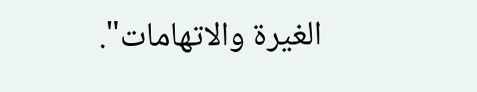الغيرة والاتهامات".